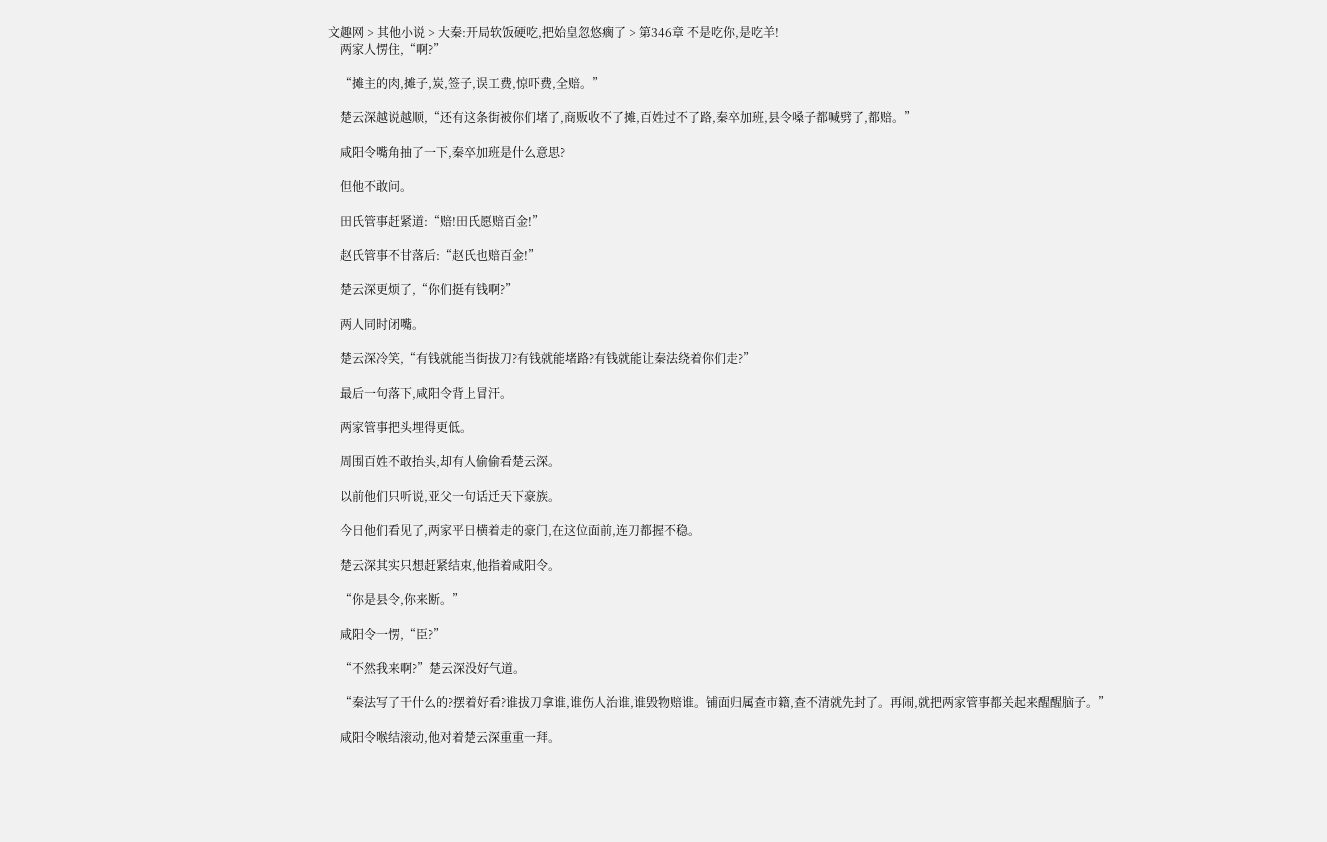文趣网 > 其他小说 > 大秦:开局软饭硬吃,把始皇忽悠瘸了 > 第346章 不是吃你,是吃羊!
    两家人愣住,“啊?”

    “摊主的肉,摊子,炭,签子,误工费,惊吓费,全赔。”

    楚云深越说越顺,“还有这条街被你们堵了,商贩收不了摊,百姓过不了路,秦卒加班,县令嗓子都喊劈了,都赔。”

    咸阳令嘴角抽了一下,秦卒加班是什么意思?

    但他不敢问。

    田氏管事赶紧道:“赔!田氏愿赔百金!”

    赵氏管事不甘落后:“赵氏也赔百金!”

    楚云深更烦了,“你们挺有钱啊?”

    两人同时闭嘴。

    楚云深冷笑,“有钱就能当街拔刀?有钱就能堵路?有钱就能让秦法绕着你们走?”

    最后一句落下,咸阳令背上冒汗。

    两家管事把头埋得更低。

    周围百姓不敢抬头,却有人偷偷看楚云深。

    以前他们只听说,亚父一句话迁天下豪族。

    今日他们看见了,两家平日横着走的豪门,在这位面前,连刀都握不稳。

    楚云深其实只想赶紧结束,他指着咸阳令。

    “你是县令,你来断。”

    咸阳令一愣,“臣?”

    “不然我来啊?”楚云深没好气道。

    “秦法写了干什么的?摆着好看?谁拔刀拿谁,谁伤人治谁,谁毁物赔谁。铺面归属查市籍,查不清就先封了。再闹,就把两家管事都关起来醒醒脑子。”

    咸阳令喉结滚动,他对着楚云深重重一拜。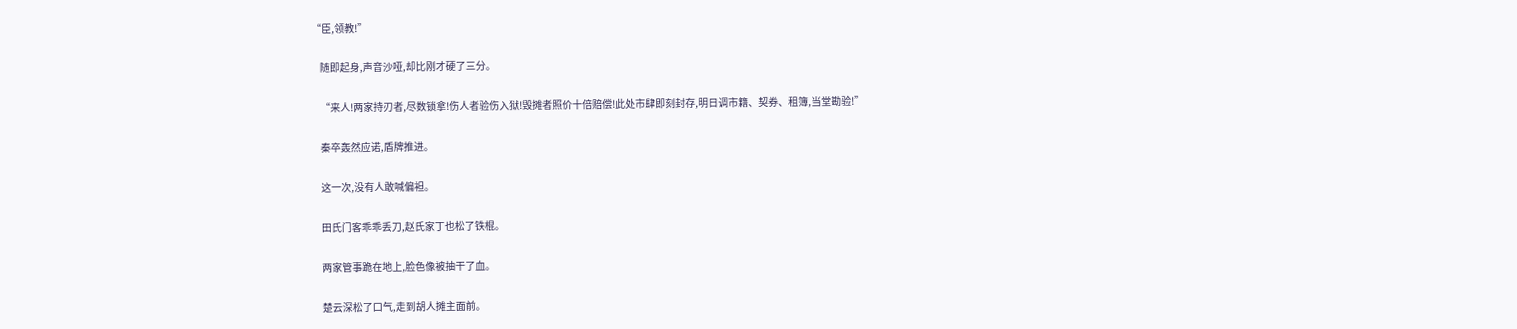“臣,领教!”

    随即起身,声音沙哑,却比刚才硬了三分。

    “来人!两家持刃者,尽数锁拿!伤人者验伤入狱!毁摊者照价十倍赔偿!此处市肆即刻封存,明日调市籍、契券、租簿,当堂勘验!”

    秦卒轰然应诺,盾牌推进。

    这一次,没有人敢喊偏袒。

    田氏门客乖乖丢刀,赵氏家丁也松了铁棍。

    两家管事跪在地上,脸色像被抽干了血。

    楚云深松了口气,走到胡人摊主面前。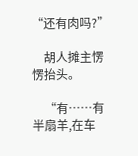“还有肉吗?”

    胡人摊主愣愣抬头。

    “有……有半扇羊,在车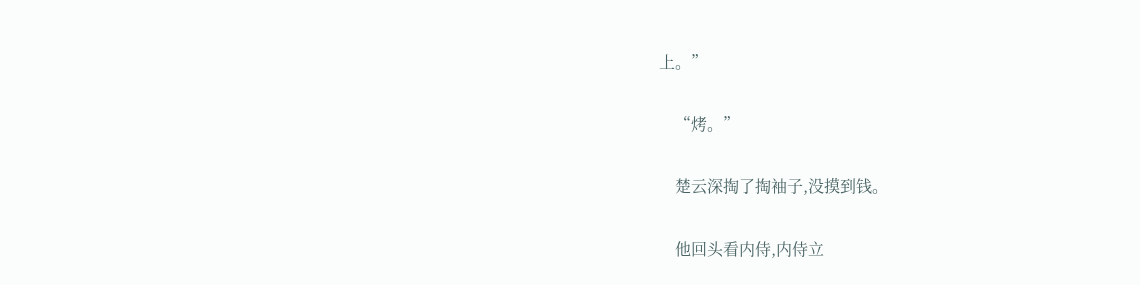上。”

    “烤。”

    楚云深掏了掏袖子,没摸到钱。

    他回头看内侍,内侍立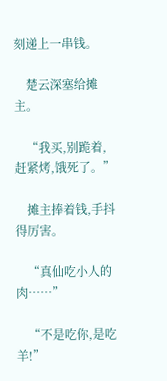刻递上一串钱。

    楚云深塞给摊主。

    “我买,别跪着,赶紧烤,饿死了。”

    摊主捧着钱,手抖得厉害。

    “真仙吃小人的肉……”

    “不是吃你,是吃羊!”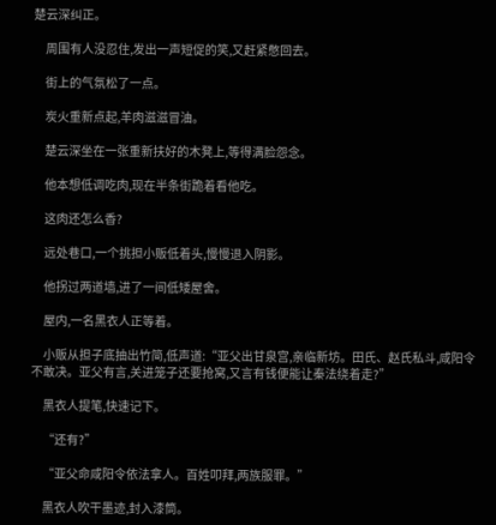楚云深纠正。

    周围有人没忍住,发出一声短促的笑,又赶紧憋回去。

    街上的气氛松了一点。

    炭火重新点起,羊肉滋滋冒油。

    楚云深坐在一张重新扶好的木凳上,等得满脸怨念。

    他本想低调吃肉,现在半条街跪着看他吃。

    这肉还怎么香?

    远处巷口,一个挑担小贩低着头,慢慢退入阴影。

    他拐过两道墙,进了一间低矮屋舍。

    屋内,一名黑衣人正等着。

    小贩从担子底抽出竹简,低声道:“亚父出甘泉宫,亲临新坊。田氏、赵氏私斗,咸阳令不敢决。亚父有言,关进笼子还要抢窝,又言有钱便能让秦法绕着走?”

    黑衣人提笔,快速记下。

    “还有?”

    “亚父命咸阳令依法拿人。百姓叩拜,两族服罪。”

    黑衣人吹干墨迹,封入漆筒。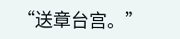“送章台宫。”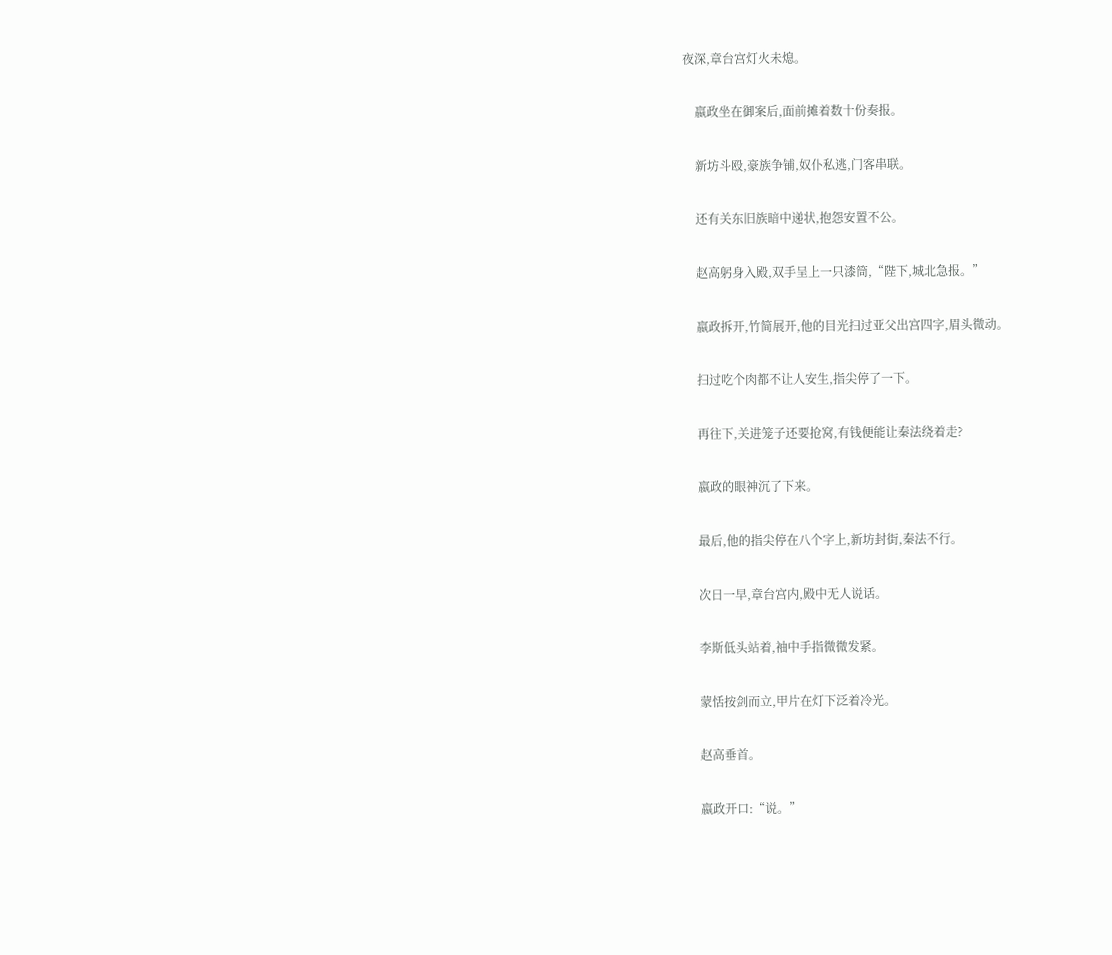夜深,章台宫灯火未熄。

    嬴政坐在御案后,面前摊着数十份奏报。

    新坊斗殴,豪族争铺,奴仆私逃,门客串联。

    还有关东旧族暗中递状,抱怨安置不公。

    赵高躬身入殿,双手呈上一只漆筒,“陛下,城北急报。”

    嬴政拆开,竹简展开,他的目光扫过亚父出宫四字,眉头微动。

    扫过吃个肉都不让人安生,指尖停了一下。

    再往下,关进笼子还要抢窝,有钱便能让秦法绕着走?

    嬴政的眼神沉了下来。

    最后,他的指尖停在八个字上,新坊封街,秦法不行。

    次日一早,章台宫内,殿中无人说话。

    李斯低头站着,袖中手指微微发紧。

    蒙恬按剑而立,甲片在灯下泛着冷光。

    赵高垂首。

    嬴政开口:“说。”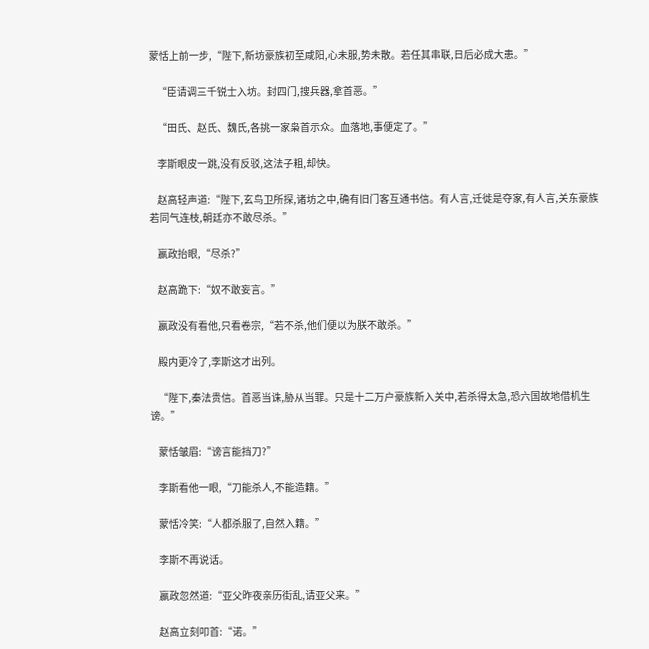蒙恬上前一步,“陛下,新坊豪族初至咸阳,心未服,势未散。若任其串联,日后必成大患。”

    “臣请调三千锐士入坊。封四门,搜兵器,拿首恶。”

    “田氏、赵氏、魏氏,各挑一家枭首示众。血落地,事便定了。”

    李斯眼皮一跳,没有反驳,这法子粗,却快。

    赵高轻声道:“陛下,玄鸟卫所探,诸坊之中,确有旧门客互通书信。有人言,迁徙是夺家,有人言,关东豪族若同气连枝,朝廷亦不敢尽杀。”

    嬴政抬眼,“尽杀?”

    赵高跪下:“奴不敢妄言。”

    嬴政没有看他,只看卷宗,“若不杀,他们便以为朕不敢杀。”

    殿内更冷了,李斯这才出列。

    “陛下,秦法贵信。首恶当诛,胁从当罪。只是十二万户豪族新入关中,若杀得太急,恐六国故地借机生谤。”

    蒙恬皱眉:“谤言能挡刀?”

    李斯看他一眼,“刀能杀人,不能造籍。”

    蒙恬冷笑:“人都杀服了,自然入籍。”

    李斯不再说话。

    嬴政忽然道:“亚父昨夜亲历街乱,请亚父来。”

    赵高立刻叩首:“诺。”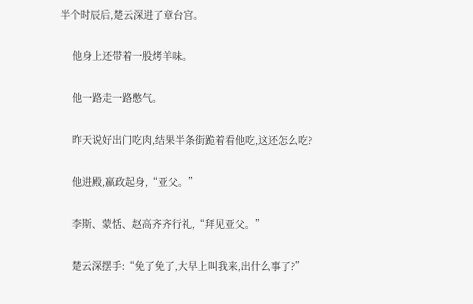半个时辰后,楚云深进了章台宫。

    他身上还带着一股烤羊味。

    他一路走一路憋气。

    昨天说好出门吃肉,结果半条街跪着看他吃,这还怎么吃?

    他进殿,嬴政起身,“亚父。”

    李斯、蒙恬、赵高齐齐行礼,“拜见亚父。”

    楚云深摆手:“免了免了,大早上叫我来,出什么事了?”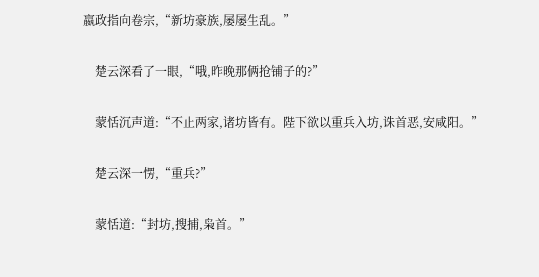嬴政指向卷宗,“新坊豪族,屡屡生乱。”

    楚云深看了一眼,“哦,昨晚那俩抢铺子的?”

    蒙恬沉声道:“不止两家,诸坊皆有。陛下欲以重兵入坊,诛首恶,安咸阳。”

    楚云深一愣,“重兵?”

    蒙恬道:“封坊,搜捕,枭首。”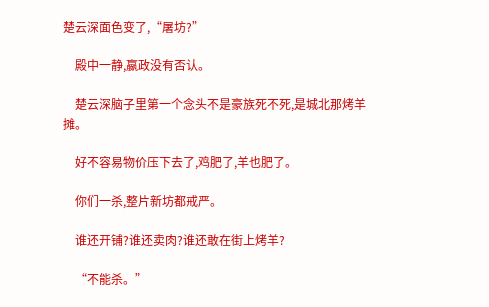楚云深面色变了,“屠坊?”

    殿中一静,嬴政没有否认。

    楚云深脑子里第一个念头不是豪族死不死,是城北那烤羊摊。

    好不容易物价压下去了,鸡肥了,羊也肥了。

    你们一杀,整片新坊都戒严。

    谁还开铺?谁还卖肉?谁还敢在街上烤羊?

    “不能杀。”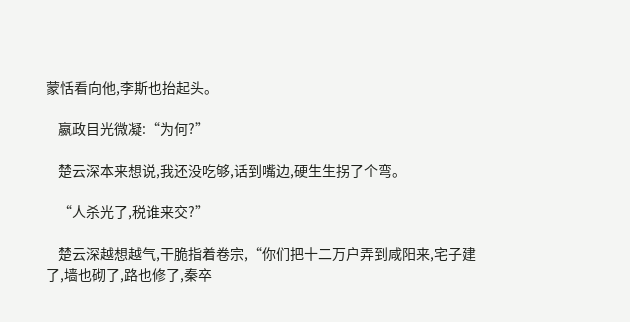蒙恬看向他,李斯也抬起头。

    嬴政目光微凝:“为何?”

    楚云深本来想说,我还没吃够,话到嘴边,硬生生拐了个弯。

    “人杀光了,税谁来交?”

    楚云深越想越气,干脆指着卷宗,“你们把十二万户弄到咸阳来,宅子建了,墙也砌了,路也修了,秦卒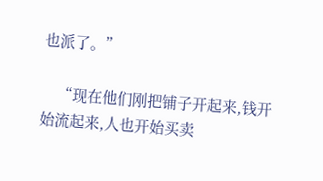也派了。”

    “现在他们刚把铺子开起来,钱开始流起来,人也开始买卖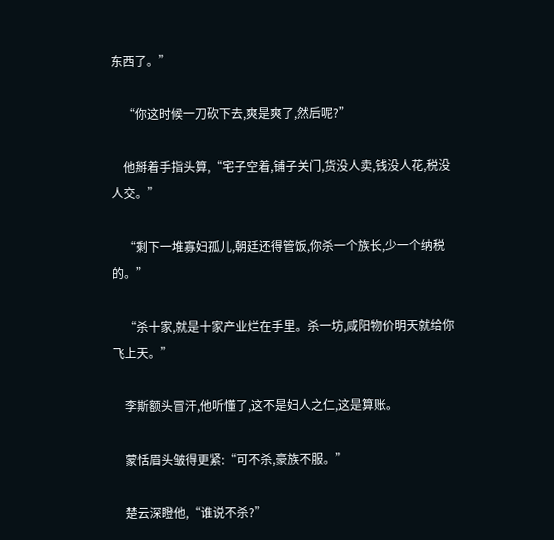东西了。”

    “你这时候一刀砍下去,爽是爽了,然后呢?”

    他掰着手指头算,“宅子空着,铺子关门,货没人卖,钱没人花,税没人交。”

    “剩下一堆寡妇孤儿,朝廷还得管饭,你杀一个族长,少一个纳税的。”

    “杀十家,就是十家产业烂在手里。杀一坊,咸阳物价明天就给你飞上天。”

    李斯额头冒汗,他听懂了,这不是妇人之仁,这是算账。

    蒙恬眉头皱得更紧:“可不杀,豪族不服。”

    楚云深瞪他,“谁说不杀?”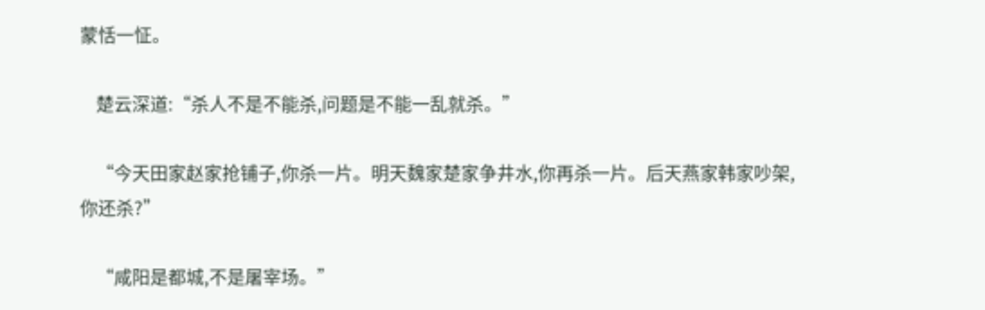蒙恬一怔。

    楚云深道:“杀人不是不能杀,问题是不能一乱就杀。”

    “今天田家赵家抢铺子,你杀一片。明天魏家楚家争井水,你再杀一片。后天燕家韩家吵架,你还杀?”

    “咸阳是都城,不是屠宰场。”